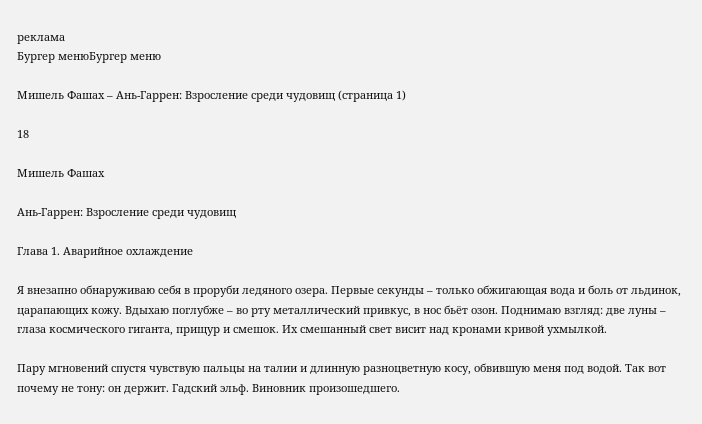реклама
Бургер менюБургер меню

Мишель Фашах – Ань-Гаррен: Взросление среди чудовищ (страница 1)

18

Мишель Фашах

Ань-Гаррен: Взросление среди чудовищ

Глава 1. Аварийное охлаждение

Я внезапно обнаруживаю себя в проруби ледяного озера. Первые секунды – только обжигающая вода и боль от льдинок, царапающих кожу. Вдыхаю поглубже – во рту металлический привкус, в нос бьёт озон. Поднимаю взгляд: две луны – глаза космического гиганта, прищур и смешок. Их смешанный свет висит над кронами кривой ухмылкой.

Пару мгновений спустя чувствую пальцы на талии и длинную разноцветную косу, обвившую меня под водой. Так вот почему не тону: он держит. Гадский эльф. Виновник произошедшего.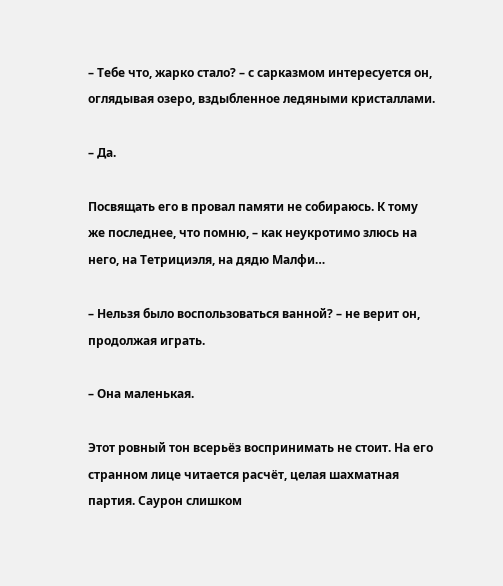– Тебе что, жарко стало? – с сарказмом интересуется он, оглядывая озеро, вздыбленное ледяными кристаллами.

– Да.

Посвящать его в провал памяти не собираюсь. К тому же последнее, что помню, – как неукротимо злюсь на него, на Тетрициэля, на дядю Малфи…

– Нельзя было воспользоваться ванной? – не верит он, продолжая играть.

– Она маленькая.

Этот ровный тон всерьёз воспринимать не стоит. На его странном лице читается расчёт, целая шахматная партия. Саурон слишком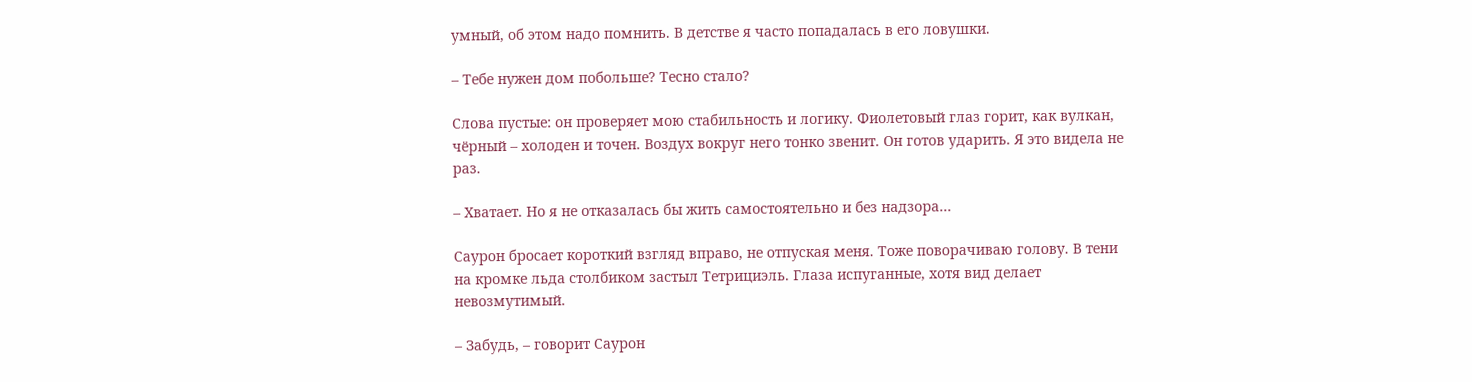умный, об этом надо помнить. В детстве я часто попадалась в его ловушки.

– Тебе нужен дом побольше? Тесно стало?

Слова пустые: он проверяет мою стабильность и логику. Фиолетовый глаз горит, как вулкан, чёрный – холоден и точен. Воздух вокруг него тонко звенит. Он готов ударить. Я это видела не раз.

– Хватает. Но я не отказалась бы жить самостоятельно и без надзора…

Саурон бросает короткий взгляд вправо, не отпуская меня. Тоже поворачиваю голову. В тени на кромке льда столбиком застыл Тетрициэль. Глаза испуганные, хотя вид делает невозмутимый.

– Забудь, – говорит Саурон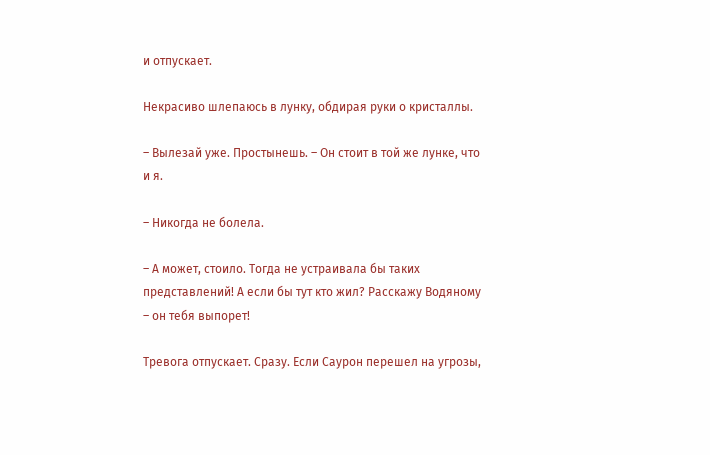и отпускает.

Некрасиво шлепаюсь в лунку, обдирая руки о кристаллы.

– Вылезай уже. Простынешь. – Он стоит в той же лунке, что и я.

– Никогда не болела.

– А может, стоило. Тогда не устраивала бы таких представлений! А если бы тут кто жил? Расскажу Водяному – он тебя выпорет!

Тревога отпускает. Сразу. Если Саурон перешел на угрозы,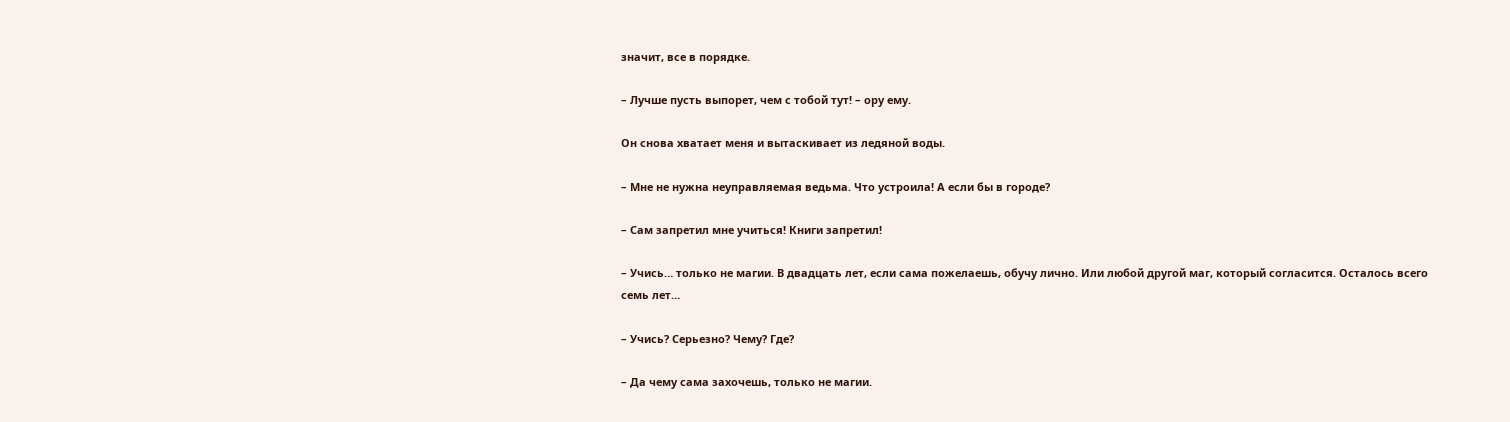значит, все в порядке.

– Лучше пусть выпорет, чем с тобой тут! – ору ему.

Он снова хватает меня и вытаскивает из ледяной воды.

– Мне не нужна неуправляемая ведьма. Что устроила! А если бы в городе?

– Сам запретил мне учиться! Книги запретил!

– Учись… только не магии. В двадцать лет, если сама пожелаешь, обучу лично. Или любой другой маг, который согласится. Осталось всего семь лет…

– Учись? Серьезно? Чему? Где?

– Да чему сама захочешь, только не магии.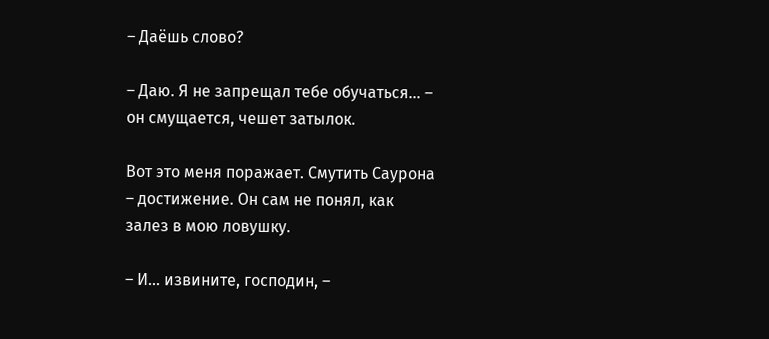– Даёшь слово?

– Даю. Я не запрещал тебе обучаться… – он смущается, чешет затылок.

Вот это меня поражает. Смутить Саурона – достижение. Он сам не понял, как залез в мою ловушку.

– И… извините, господин, –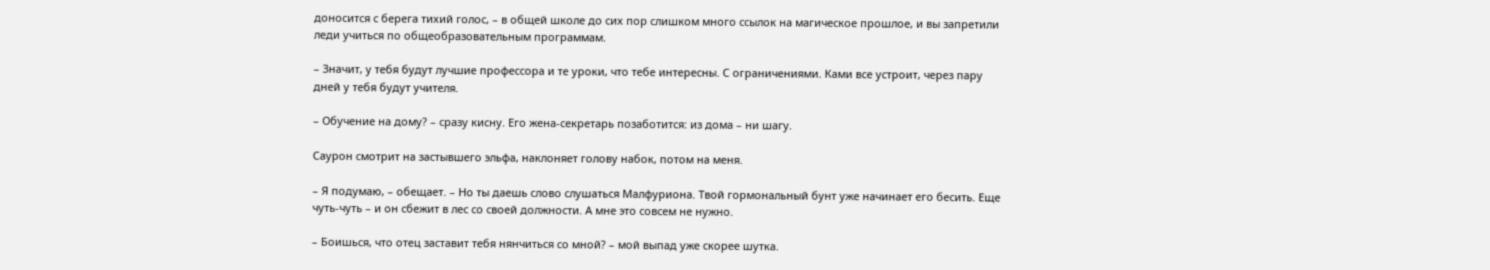доносится с берега тихий голос, – в общей школе до сих пор слишком много ссылок на магическое прошлое, и вы запретили леди учиться по общеобразовательным программам.

– Значит, у тебя будут лучшие профессора и те уроки, что тебе интересны. С ограничениями. Ками все устроит, через пару дней у тебя будут учителя.

– Обучение на дому? – сразу кисну. Его жена-секретарь позаботится: из дома – ни шагу.

Саурон смотрит на застывшего эльфа, наклоняет голову набок, потом на меня.

– Я подумаю, – обещает. – Но ты даешь слово слушаться Малфуриона. Твой гормональный бунт уже начинает его бесить. Еще чуть-чуть – и он сбежит в лес со своей должности. А мне это совсем не нужно.

– Боишься, что отец заставит тебя нянчиться со мной? – мой выпад уже скорее шутка.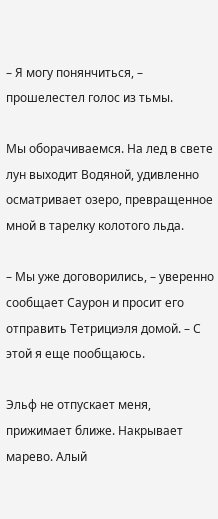– Я могу понянчиться, – прошелестел голос из тьмы.

Мы оборачиваемся. На лед в свете лун выходит Водяной, удивленно осматривает озеро, превращенное мной в тарелку колотого льда.

– Мы уже договорились, – уверенно сообщает Саурон и просит его отправить Тетрициэля домой. – С этой я еще пообщаюсь.

Эльф не отпускает меня, прижимает ближе. Накрывает марево. Алый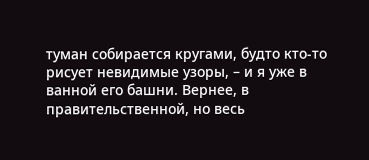туман собирается кругами, будто кто-то рисует невидимые узоры, – и я уже в ванной его башни. Вернее, в правительственной, но весь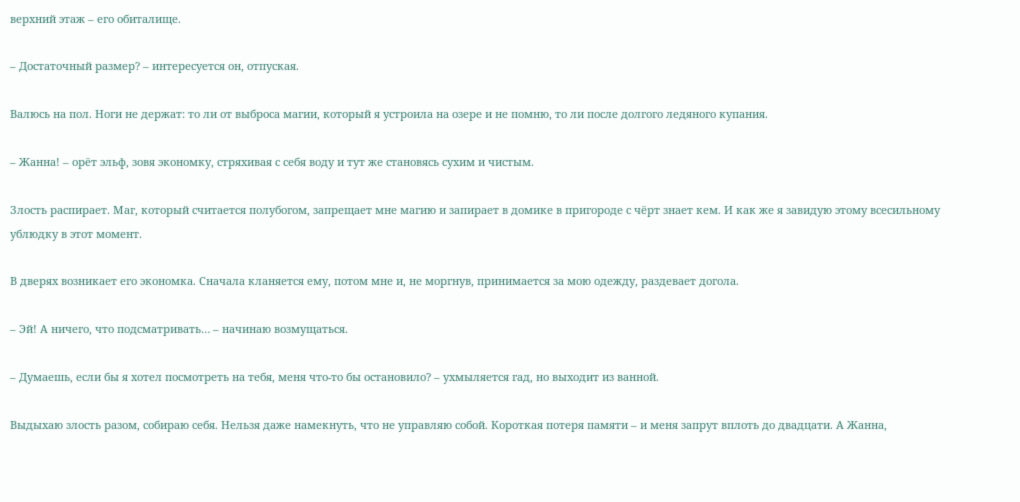верхний этаж – его обиталище.

– Достаточный размер? – интересуется он, отпуская.

Валюсь на пол. Ноги не держат: то ли от выброса магии, который я устроила на озере и не помню, то ли после долгого ледяного купания.

– Жанна! – орёт эльф, зовя экономку, стряхивая с себя воду и тут же становясь сухим и чистым.

Злость распирает. Маг, который считается полубогом, запрещает мне магию и запирает в домике в пригороде с чёрт знает кем. И как же я завидую этому всесильному ублюдку в этот момент.

В дверях возникает его экономка. Сначала кланяется ему, потом мне и, не моргнув, принимается за мою одежду, раздевает догола.

– Эй! А ничего, что подсматривать… – начинаю возмущаться.

– Думаешь, если бы я хотел посмотреть на тебя, меня что-то бы остановило? – ухмыляется гад, но выходит из ванной.

Выдыхаю злость разом, собираю себя. Нельзя даже намекнуть, что не управляю собой. Короткая потеря памяти – и меня запрут вплоть до двадцати. А Жанна,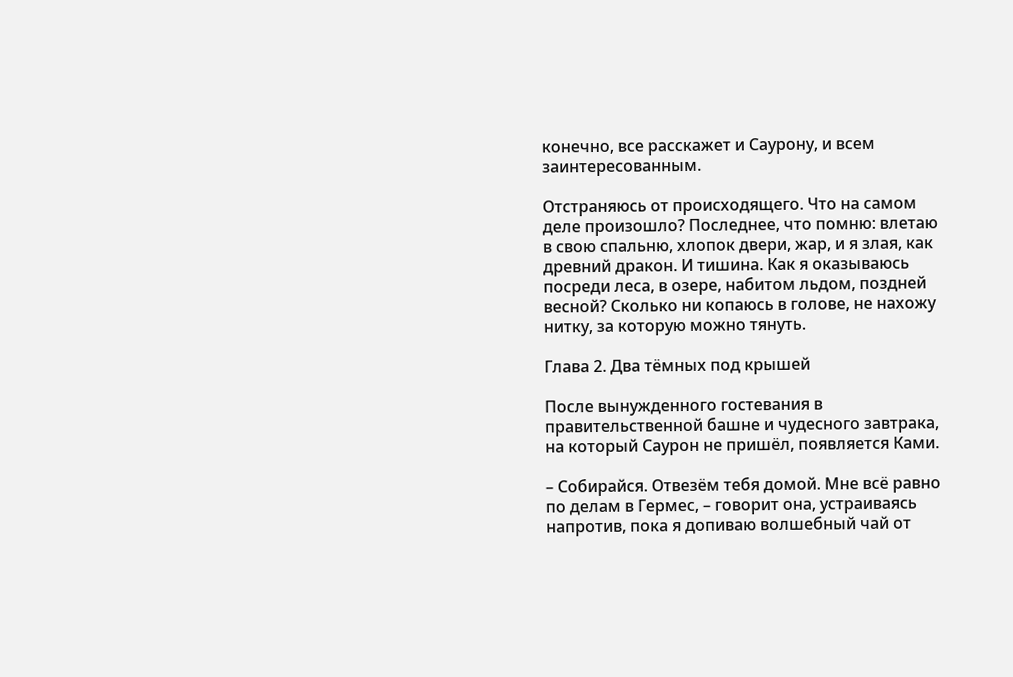конечно, все расскажет и Саурону, и всем заинтересованным.

Отстраняюсь от происходящего. Что на самом деле произошло? Последнее, что помню: влетаю в свою спальню, хлопок двери, жар, и я злая, как древний дракон. И тишина. Как я оказываюсь посреди леса, в озере, набитом льдом, поздней весной? Сколько ни копаюсь в голове, не нахожу нитку, за которую можно тянуть.

Глава 2. Два тёмных под крышей

После вынужденного гостевания в правительственной башне и чудесного завтрака, на который Саурон не пришёл, появляется Ками.

– Собирайся. Отвезём тебя домой. Мне всё равно по делам в Гермес, – говорит она, устраиваясь напротив, пока я допиваю волшебный чай от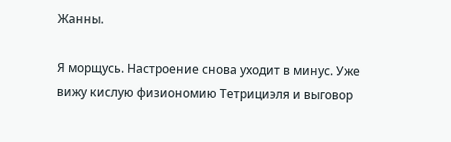Жанны.

Я морщусь. Настроение снова уходит в минус. Уже вижу кислую физиономию Тетрициэля и выговор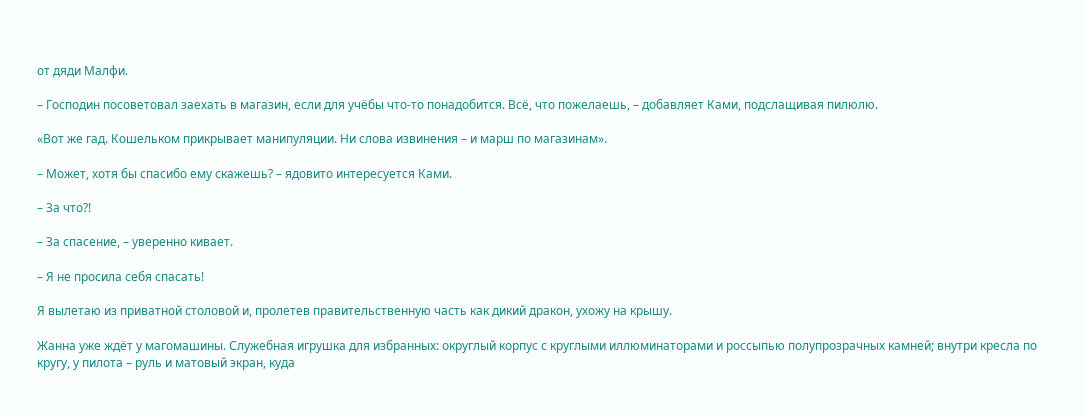от дяди Малфи.

– Господин посоветовал заехать в магазин, если для учёбы что-то понадобится. Всё, что пожелаешь, – добавляет Ками, подслащивая пилюлю.

«Вот же гад. Кошельком прикрывает манипуляции. Ни слова извинения – и марш по магазинам».

– Может, хотя бы спасибо ему скажешь? – ядовито интересуется Ками.

– За что?!

– За спасение, – уверенно кивает.

– Я не просила себя спасать!

Я вылетаю из приватной столовой и, пролетев правительственную часть как дикий дракон, ухожу на крышу.

Жанна уже ждёт у магомашины. Служебная игрушка для избранных: округлый корпус с круглыми иллюминаторами и россыпью полупрозрачных камней; внутри кресла по кругу, у пилота – руль и матовый экран, куда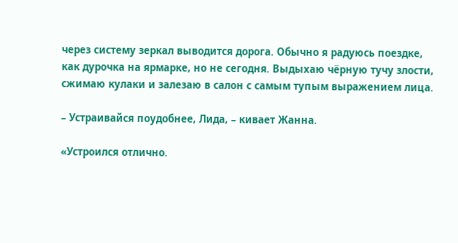через систему зеркал выводится дорога. Обычно я радуюсь поездке, как дурочка на ярмарке, но не сегодня. Выдыхаю чёрную тучу злости, сжимаю кулаки и залезаю в салон с самым тупым выражением лица.

– Устраивайся поудобнее, Лида, – кивает Жанна.

«Устроился отлично.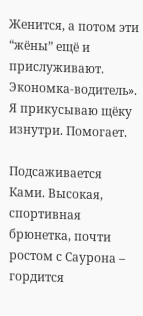Женится, а потом эти “жёны” ещё и прислуживают. Экономка-водитель». Я прикусываю щёку изнутри. Помогает.

Подсаживается Ками. Высокая, спортивная брюнетка, почти ростом с Саурона – гордится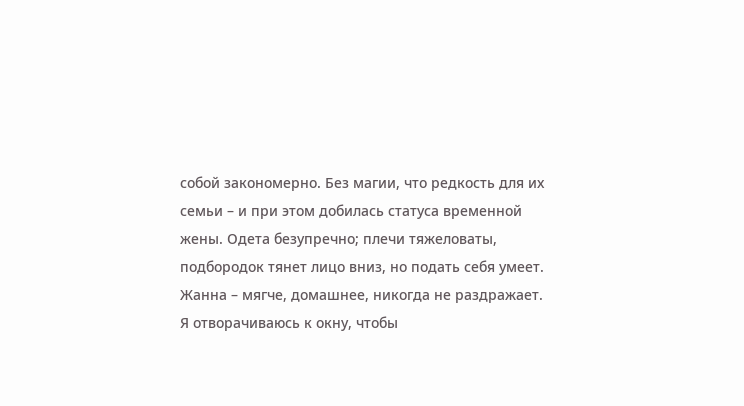собой закономерно. Без магии, что редкость для их семьи – и при этом добилась статуса временной жены. Одетa безупречно; плечи тяжеловаты, подбородок тянет лицо вниз, но подать себя умеет. Жанна – мягче, домашнее, никогда не раздражает. Я отворачиваюсь к окну, чтобы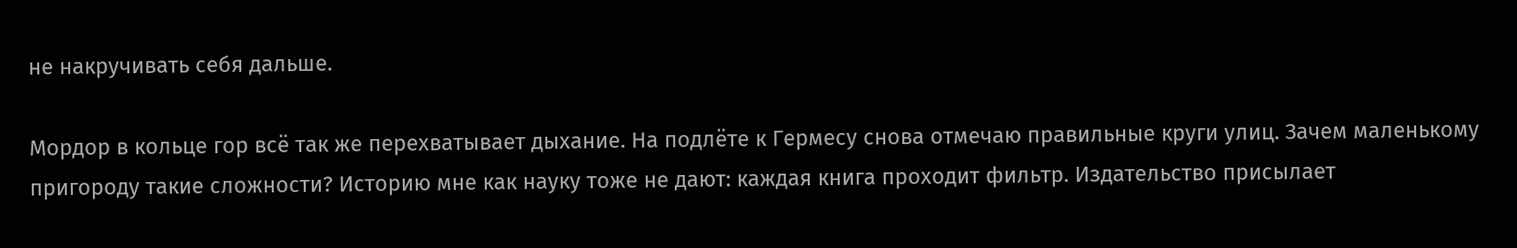не накручивать себя дальше.

Мордор в кольце гор всё так же перехватывает дыхание. На подлёте к Гермесу снова отмечаю правильные круги улиц. Зачем маленькому пригороду такие сложности? Историю мне как науку тоже не дают: каждая книга проходит фильтр. Издательство присылает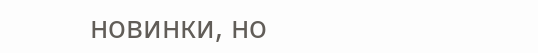новинки, но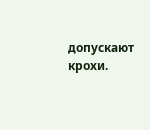допускают крохи.